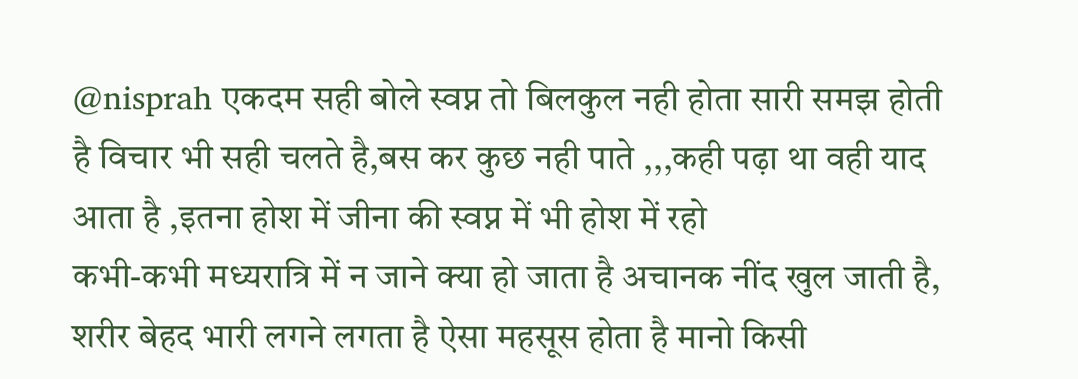@nisprah एकदम सही बोले स्वप्न तो बिलकुल नही होता सारी समझ होती है विचार भी सही चलते है,बस कर कुछ नही पाते ,,,कही पढ़ा था वही याद आता है ,इतना होश में जीना की स्वप्न में भी होश में रहो
कभी-कभी मध्यरात्रि में न जाने क्या हो जाता है अचानक नींद खुल जाती है, शरीर बेहद भारी लगने लगता है ऐसा महसूस होता है मानो किसी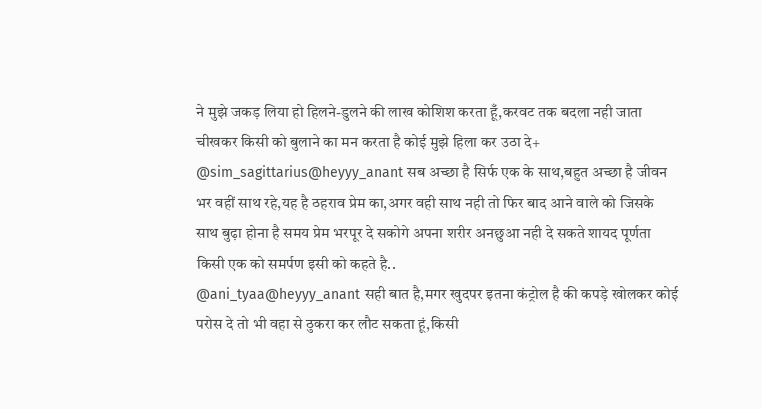ने मुझे जकड़ लिया हो हिलने-डुलने की लाख कोशिश करता हूँ,करवट तक बदला नही जाता चीखकर किसी को बुलाने का मन करता है कोई मुझे हिला कर उठा दे+
@sim_sagittarius@heyyy_anant सब अच्छा है सिर्फ एक के साथ,बहुत अच्छा है जीवन भर वहीं साथ रहे,यह है ठहराव प्रेम का,अगर वही साथ नही तो फिर बाद आने वाले को जिसके साथ बुढ़ा होना है समय प्रेम भरपूर दे सकोगे अपना शरीर अनछुआ नही दे सकते शायद पूर्णता किसी एक को समर्पण इसी को कहते है..
@ani_tyaa@heyyy_anant सही बात है,मगर खुदपर इतना कंट्रोल है की कपड़े खोलकर कोई परोस दे तो भी वहा से ठुकरा कर लौट सकता हूं,किसी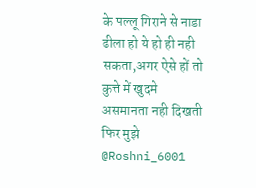के पल्लू गिराने से नाडा ढीला हो ये हो ही नही सकता,अगर ऐसे हों तो कुत्ते में खुदमे असमानता नही दिखती फिर मुझे
@Roshni_6001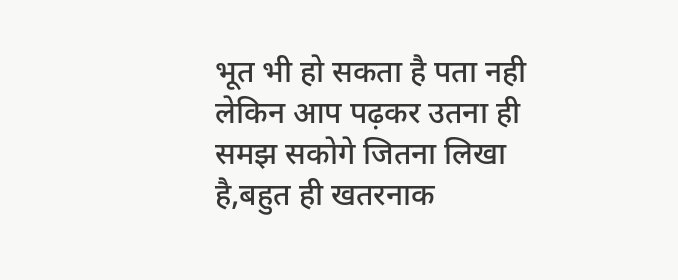भूत भी हो सकता है पता नही लेकिन आप पढ़कर उतना ही समझ सकोगे जितना लिखा है,बहुत ही खतरनाक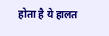होता है ये हालत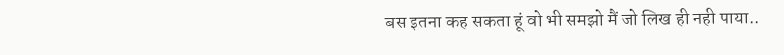बस इतना कह सकता हूं वो भी समझो मैं जो लिख ही नही पाया..